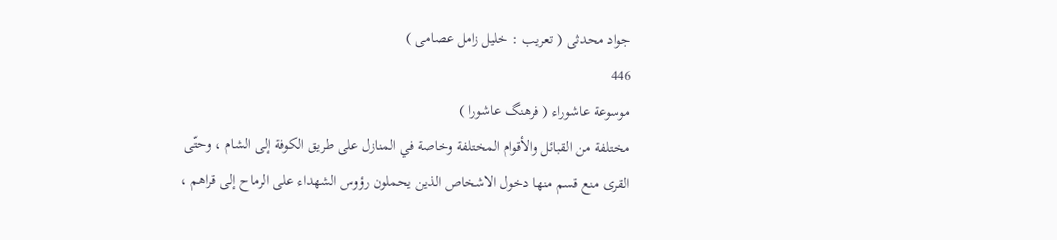جواد محدثى ( تعريب : خليل زامل عصامى )
446
موسوعة عاشوراء ( فرهنگ عاشورا )
مختلفة من القبائل والأقوام المختلفة وخاصة في المنازل على طريق الكوفة إلى الشام ، وحتّى القرى منع قسم منها دخول الاشخاص الذين يحملون رؤوس الشهداء على الرماح إلى قراهم ،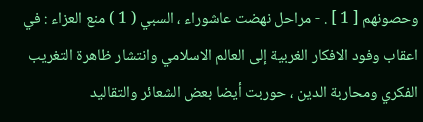وحصونهم [ 1 ] . - مراحل نهضت عاشوراء ، السبي ( 1 ) منع العزاء : في اعقاب وفود الافكار الغربية إلى العالم الاسلامي وانتشار ظاهرة التغريب الفكري ومحاربة الدين ، حوربت أيضا بعض الشعائر والتقاليد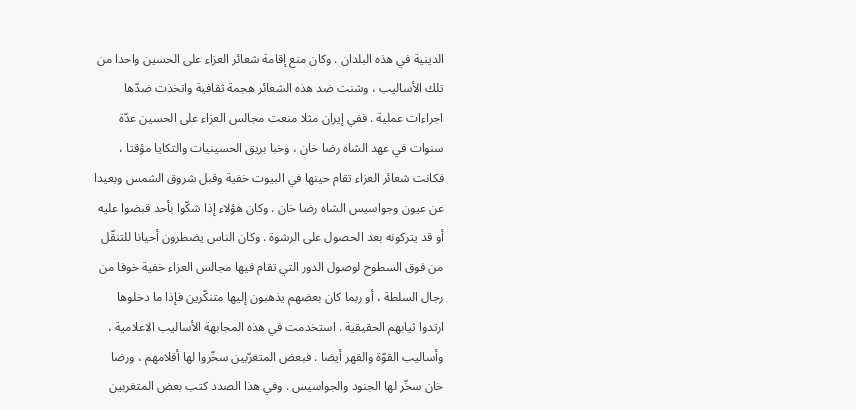الدينية في هذه البلدان . وكان منع إقامة شعائر العزاء على الحسين واحدا من تلك الأساليب ، وشنت ضد هذه الشعائر هجمة ثقافية واتخذت ضدّها اجراءات عملية . ففي إيران مثلا منعت مجالس العزاء على الحسين عدّة سنوات في عهد الشاه رضا خان ، وخبا بريق الحسينيات والتكايا مؤقتا ، فكانت شعائر العزاء تقام حينها في البيوت خفية وقبل شروق الشمس وبعيدا عن عيون وجواسيس الشاه رضا خان . وكان هؤلاء إذا شكّوا بأحد قبضوا عليه أو قد يتركونه بعد الحصول على الرشوة . وكان الناس يضطرون أحيانا للتنقّل من فوق السطوح لوصول الدور التي تقام فيها مجالس العزاء خفية خوفا من رجال السلطة ، أو ربما كان بعضهم يذهبون إليها متنكّرين فإذا ما دخلوها ارتدوا ثيابهم الحقيقية . استخدمت في هذه المجابهة الأساليب الاعلامية ، وأساليب القوّة والقهر أيضا . فبعض المتغرّبين سخّروا لها أقلامهم ، ورضا خان سخّر لها الجنود والجواسيس . وفي هذا الصدد كتب بعض المتغربين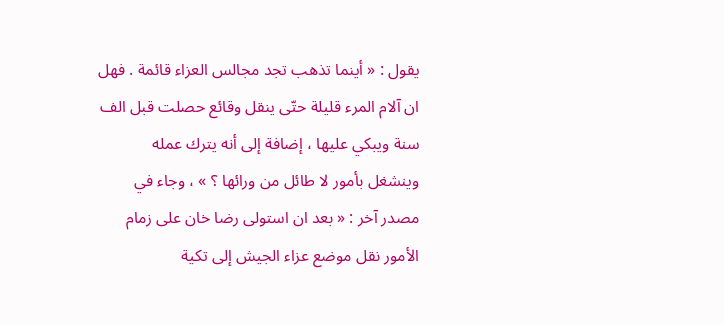يقول : « أينما تذهب تجد مجالس العزاء قائمة . فهل ان آلام المرء قليلة حتّى ينقل وقائع حصلت قبل الف سنة ويبكي عليها ، إضافة إلى أنه يترك عمله وينشغل بأمور لا طائل من ورائها ؟ » ، وجاء في مصدر آخر : « بعد ان استولى رضا خان على زمام الأمور نقل موضع عزاء الجيش إلى تكية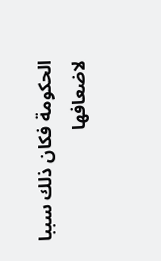الحكومة فكان ذلك سببا لاضعافها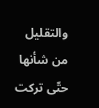والتقليل من شأنها حتّى تركت